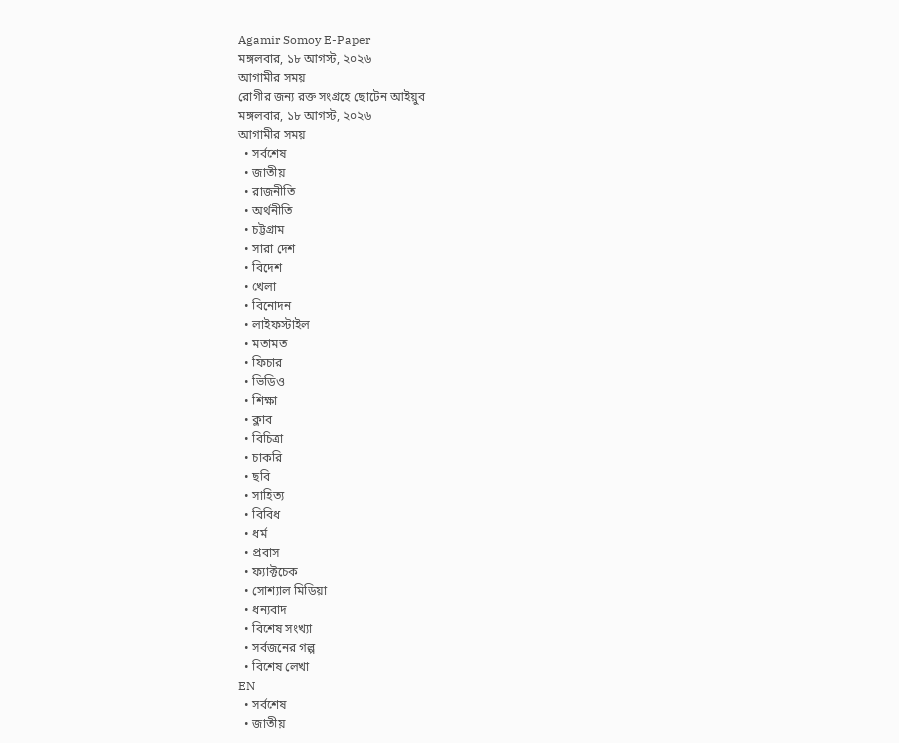Agamir Somoy E-Paper
মঙ্গলবার, ১৮ আগস্ট, ২০২৬
আগামীর সময়
রোগীর জন্য রক্ত সংগ্রহে ছোটেন আইয়ুব
মঙ্গলবার, ১৮ আগস্ট, ২০২৬
আগামীর সময়
  • সর্বশেষ
  • জাতীয়
  • রাজনীতি
  • অর্থনীতি
  • চট্টগ্রাম
  • সারা দেশ
  • বিদেশ
  • খেলা
  • বিনোদন
  • লাইফস্টাইল
  • মতামত
  • ফিচার
  • ভিডিও
  • শিক্ষা
  • ক্লাব
  • বিচিত্রা
  • চাকরি
  • ছবি
  • সাহিত্য
  • বিবিধ
  • ধর্ম
  • প্রবাস
  • ফ্যাক্টচেক
  • সোশ্যাল মিডিয়া
  • ধন্যবাদ
  • বিশেষ সংখ্যা
  • সর্বজনের গল্প
  • বিশেষ লেখা
EN
  • সর্বশেষ
  • জাতীয়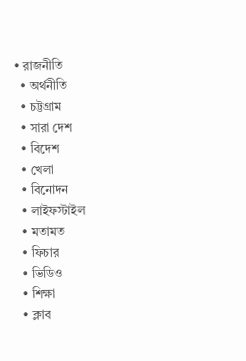• রাজনীতি
  • অর্থনীতি
  • চট্টগ্রাম
  • সারা দেশ
  • বিদেশ
  • খেলা
  • বিনোদন
  • লাইফস্টাইল
  • মতামত
  • ফিচার
  • ভিডিও
  • শিক্ষা
  • ক্লাব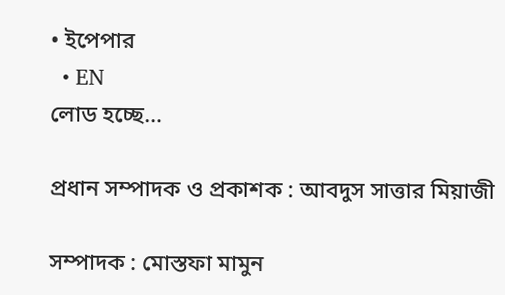• ইপেপার
  • EN
লোড হচ্ছে…

প্রধান সম্পাদক ও প্রকাশক : আবদুস সাত্তার মিয়াজী

সম্পাদক : মোস্তফা মামুন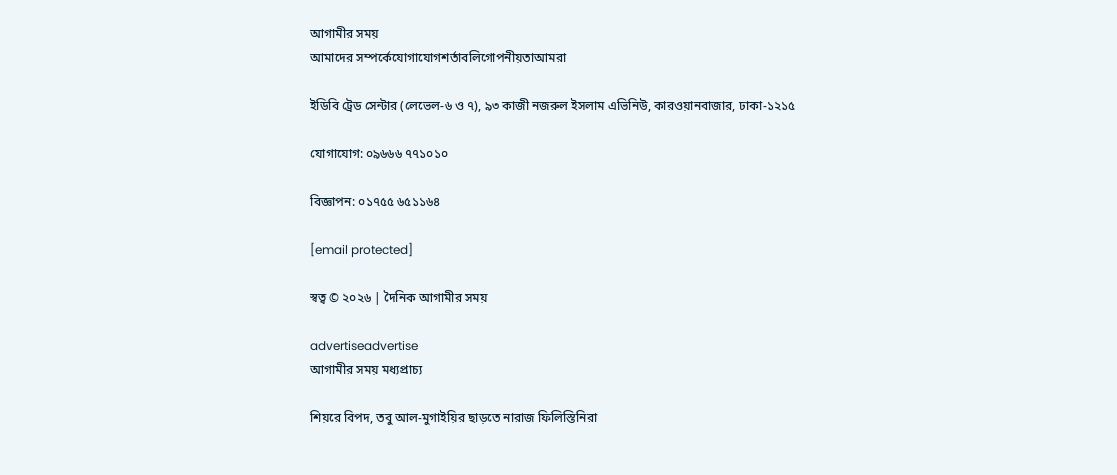আগামীর সময়
আমাদের সম্পর্কেযোগাযোগশর্তাবলিগোপনীয়তাআমরা

ইডিবি ট্রেড সেন্টার (লেভেল-৬ ও ৭), ৯৩ কাজী নজরুল ইসলাম এভিনিউ, কারওয়ানবাজার, ঢাকা-১২১৫

যোগাযোগ: ০৯৬৬৬ ৭৭১০১০

বিজ্ঞাপন: ০১৭৫৫ ৬৫১১৬৪

[email protected]

স্বত্ব © ২০২৬ | দৈনিক আগামীর সময়

advertiseadvertise
আগামীর সময় মধ্যপ্রাচ্য

শিয়রে বিপদ, তবু আল-মুগাইয়ির ছাড়তে নারাজ ফিলিস্তিনিরা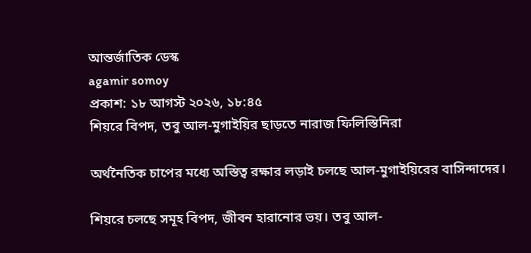আন্তর্জাতিক ডেস্ক
agamir somoy
প্রকাশ: ১৮ আগস্ট ২০২৬, ১৮:৪৫
শিয়রে বিপদ, তবু আল-মুগাইয়ির ছাড়তে নারাজ ফিলিস্তিনিরা

অর্থনৈতিক চাপের মধ্যে অস্তিত্ব রক্ষার লড়াই চলছে আল-মুগাইয়িরের বাসিন্দাদের।

শিয়রে চলছে সমূহ বিপদ, জীবন হারানোর ভয়। তবু আল-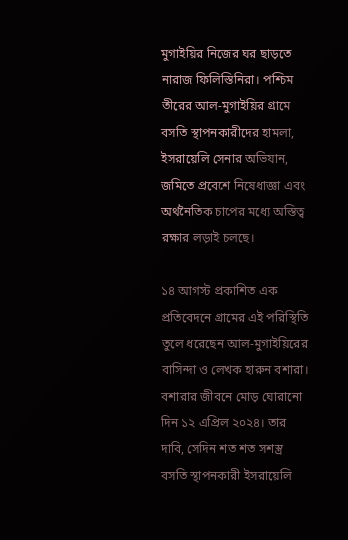মুগাইয়ির নিজের ঘর ছাড়তে নারাজ ফিলিস্তিনিরা। পশ্চিম তীরের আল-মুগাইয়ির গ্রামে বসতি স্থাপনকারীদের হামলা, ইসরায়েলি সেনার অভিযান, জমিতে প্রবেশে নিষেধাজ্ঞা এবং অর্থনৈতিক চাপের মধ্যে অস্তিত্ব রক্ষার লড়াই চলছে।

১৪ আগস্ট প্রকাশিত এক প্রতিবেদনে গ্রামের এই পরিস্থিতি তুলে ধরেছেন আল-মুগাইয়িরের বাসিন্দা ও লেখক হারুন বশারা। বশারার জীবনে মোড় ঘোরানো দিন ১২ এপ্রিল ২০২৪। তার দাবি, সেদিন শত শত সশস্ত্র বসতি স্থাপনকারী ইসরায়েলি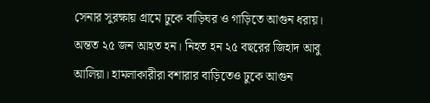সেনার সুরক্ষায় গ্রামে ঢুকে বাড়িঘর ও গাড়িতে আগুন ধরায়। অন্তত ২৫ জন আহত হন। নিহত হন ২৫ বছরের জিহাদ আবু আলিয়া। হামলাকারীরা বশারার বাড়িতেও ঢুকে আগুন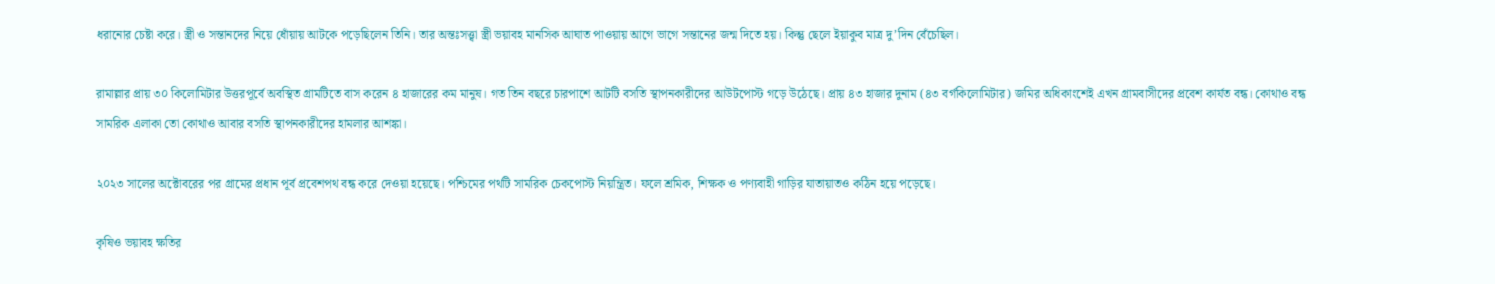ধরানোর চেষ্টা করে। স্ত্রী ও সন্তানদের নিয়ে ধোঁয়ায় আটকে পড়েছিলেন তিনি। তার অন্তঃসত্ত্বা স্ত্রী ভয়াবহ মানসিক আঘাত পাওয়ায় আগে ভাগে সন্তানের জন্ম দিতে হয়। কিন্তু ছেলে ইয়াকুব মাত্র দু’দিন বেঁচেছিল।

রামাল্লার প্রায় ৩০ কিলোমিটার উত্তরপূর্বে অবস্থিত গ্রামটিতে বাস করেন ৪ হাজারের কম মানুষ। গত তিন বছরে চারপাশে আটটি বসতি স্থাপনকারীদের আউটপোস্ট গড়ে উঠেছে। প্রায় ৪৩ হাজার দুনাম (৪৩ বর্গকিলোমিটার) জমির অধিকাংশেই এখন গ্রামবাসীদের প্রবেশ কার্যত বন্ধ। কোথাও বন্ধ সামরিক এলাকা তো কোথাও আবার বসতি স্থাপনকারীদের হামলার আশঙ্কা।

২০২৩ সালের অক্টোবরের পর গ্রামের প্রধান পূর্ব প্রবেশপথ বন্ধ করে দেওয়া হয়েছে। পশ্চিমের পথটি সামরিক চেকপোস্ট নিয়ন্ত্রিত। ফলে শ্রমিক, শিক্ষক ও পণ্যবাহী গাড়ির যাতায়াতও কঠিন হয়ে পড়েছে।

কৃষিও ভয়াবহ ক্ষতির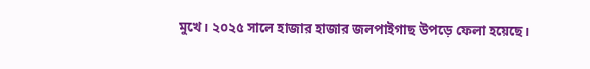মুখে। ২০২৫ সালে হাজার হাজার জলপাইগাছ উপড়ে ফেলা হয়েছে।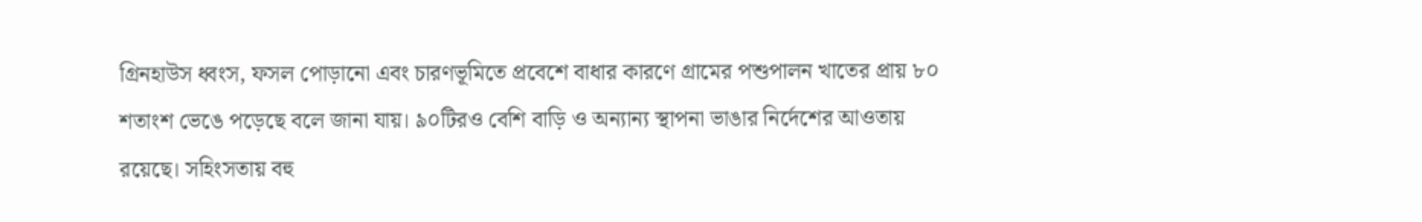গ্রিনহাউস ধ্বংস, ফসল পোড়ানো এবং চারণভূমিতে প্রবেশে বাধার কারণে গ্রামের পশুপালন খাতের প্রায় ৮০ শতাংশ ভেঙে পড়েছে বলে জানা যায়। ৯০টিরও বেশি বাড়ি ও অন্যান্য স্থাপনা ভাঙার নির্দেশের আওতায় রয়েছে। সহিংসতায় বহু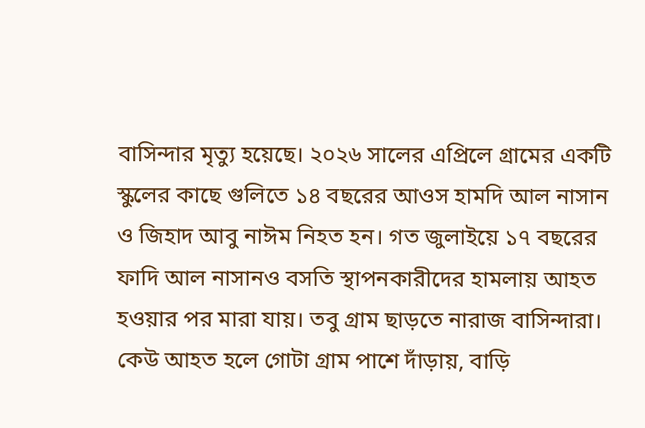বাসিন্দার মৃত্যু হয়েছে। ২০২৬ সালের এপ্রিলে গ্রামের একটি স্কুলের কাছে গুলিতে ১৪ বছরের আওস হামদি আল নাসান ও জিহাদ আবু নাঈম নিহত হন। গত জুলাইয়ে ১৭ বছরের ফাদি আল নাসানও বসতি স্থাপনকারীদের হামলায় আহত হওয়ার পর মারা যায়। তবু গ্রাম ছাড়তে নারাজ বাসিন্দারা। কেউ আহত হলে গোটা গ্রাম পাশে দাঁড়ায়, বাড়ি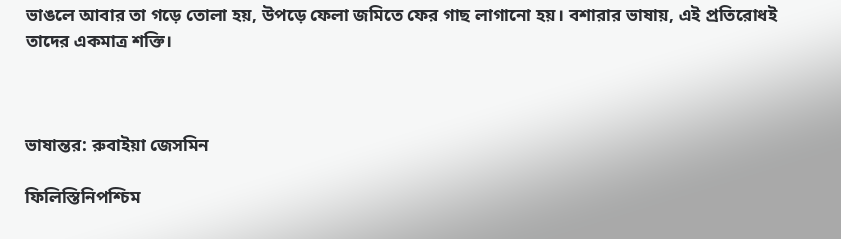ভাঙলে আবার তা গড়ে তোলা হয়, উপড়ে ফেলা জমিতে ফের গাছ লাগানো হয়। বশারার ভাষায়, এই প্রতিরোধই তাদের একমাত্র শক্তি।



ভাষান্তর: রুবাইয়া জেসমিন

ফিলিস্তিনিপশ্চিম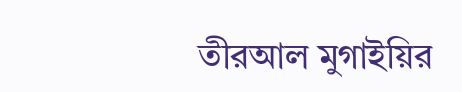তীরআল মুগাইয়ির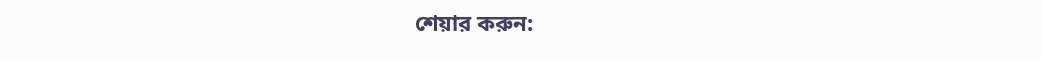শেয়ার করুন: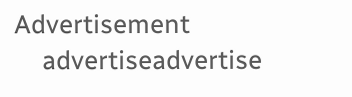Advertisement
    advertiseadvertise